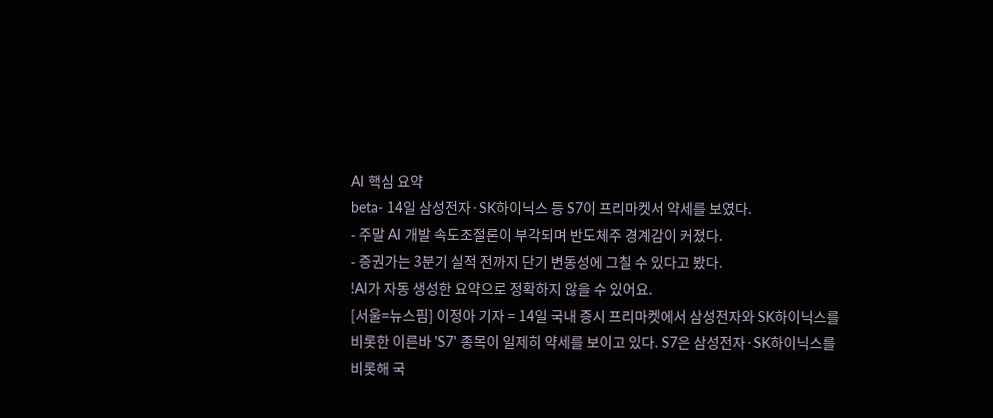AI 핵심 요약
beta- 14일 삼성전자·SK하이닉스 등 S7이 프리마켓서 약세를 보였다.
- 주말 AI 개발 속도조절론이 부각되며 반도체주 경계감이 커졌다.
- 증권가는 3분기 실적 전까지 단기 변동성에 그칠 수 있다고 봤다.
!AI가 자동 생성한 요약으로 정확하지 않을 수 있어요.
[서울=뉴스핌] 이정아 기자 = 14일 국내 증시 프리마켓에서 삼성전자와 SK하이닉스를 비롯한 이른바 'S7' 종목이 일제히 약세를 보이고 있다. S7은 삼성전자·SK하이닉스를 비롯해 국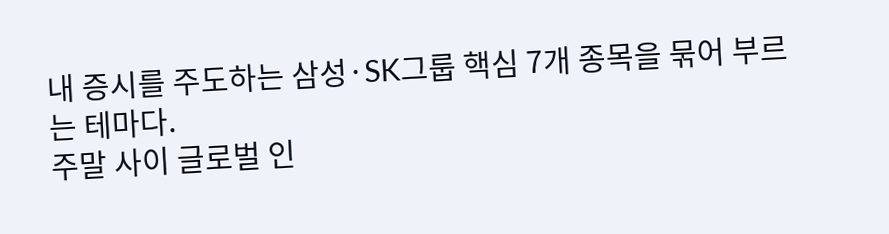내 증시를 주도하는 삼성·SK그룹 핵심 7개 종목을 묶어 부르는 테마다.
주말 사이 글로벌 인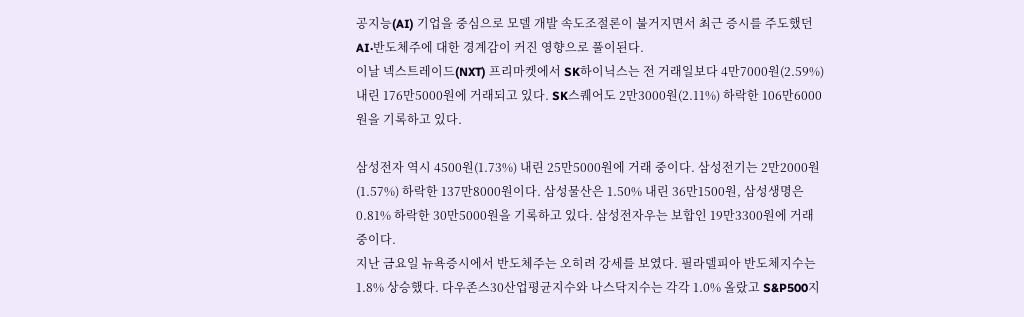공지능(AI) 기업을 중심으로 모델 개발 속도조절론이 불거지면서 최근 증시를 주도했던 AI·반도체주에 대한 경계감이 커진 영향으로 풀이된다.
이날 넥스트레이드(NXT) 프리마켓에서 SK하이닉스는 전 거래일보다 4만7000원(2.59%) 내린 176만5000원에 거래되고 있다. SK스퀘어도 2만3000원(2.11%) 하락한 106만6000원을 기록하고 있다.

삼성전자 역시 4500원(1.73%) 내린 25만5000원에 거래 중이다. 삼성전기는 2만2000원(1.57%) 하락한 137만8000원이다. 삼성물산은 1.50% 내린 36만1500원, 삼성생명은 0.81% 하락한 30만5000원을 기록하고 있다. 삼성전자우는 보합인 19만3300원에 거래 중이다.
지난 금요일 뉴욕증시에서 반도체주는 오히려 강세를 보였다. 필라델피아 반도체지수는 1.8% 상승했다. 다우존스30산업평균지수와 나스닥지수는 각각 1.0% 올랐고 S&P500지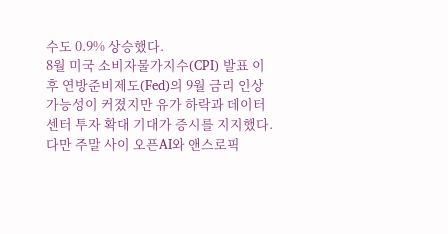수도 0.9% 상승했다.
8월 미국 소비자물가지수(CPI) 발표 이후 연방준비제도(Fed)의 9월 금리 인상 가능성이 커졌지만 유가 하락과 데이터센터 투자 확대 기대가 증시를 지지했다.
다만 주말 사이 오픈AI와 앤스로픽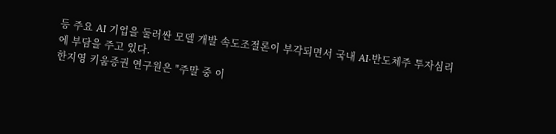등 주요 AI 기업을 둘러싼 모델 개발 속도조절론이 부각되면서 국내 AI·반도체주 투자심리에 부담을 주고 있다.
한지영 키움증권 연구원은 "주말 중 이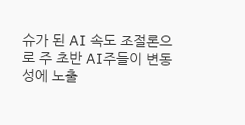슈가 된 AI 속도 조절론으로 주 초반 AI주들이 변동성에 노출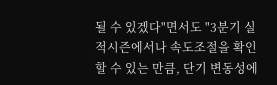될 수 있겠다"면서도 "3분기 실적시즌에서나 속도조절을 확인할 수 있는 만큼, 단기 변동성에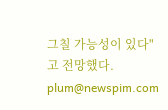그칠 가능성이 있다"고 전망했다.
plum@newspim.com